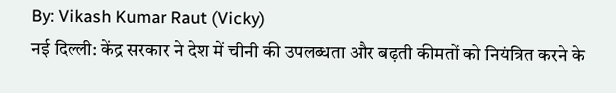By: Vikash Kumar Raut (Vicky)
नई दिल्ली: केंद्र सरकार ने देश में चीनी की उपलब्धता और बढ़ती कीमतों को नियंत्रित करने के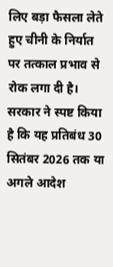लिए बड़ा फैसला लेते हुए चीनी के निर्यात पर तत्काल प्रभाव से रोक लगा दी है। सरकार ने स्पष्ट किया है कि यह प्रतिबंध 30 सितंबर 2026 तक या अगले आदेश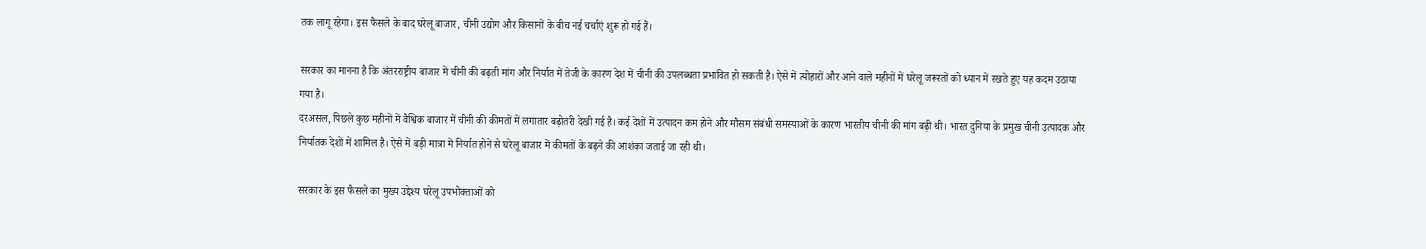तक लागू रहेगा। इस फैसले के बाद घरेलू बाजार, चीनी उद्योग और किसानों के बीच नई चर्चाएं शुरू हो गई हैं।

सरकार का मानना है कि अंतरराष्ट्रीय बाजार में चीनी की बढ़ती मांग और निर्यात में तेजी के कारण देश में चीनी की उपलब्धता प्रभावित हो सकती है। ऐसे में त्योहारों और आने वाले महीनों में घरेलू जरूरतों को ध्यान में रखते हुए यह कदम उठाया गया है।
दरअसल, पिछले कुछ महीनों में वैश्विक बाजार में चीनी की कीमतों में लगातार बढ़ोतरी देखी गई है। कई देशों में उत्पादन कम होने और मौसम संबंधी समस्याओं के कारण भारतीय चीनी की मांग बढ़ी थी। भारत दुनिया के प्रमुख चीनी उत्पादक और निर्यातक देशों में शामिल है। ऐसे में बड़ी मात्रा में निर्यात होने से घरेलू बाजार में कीमतों के बढ़ने की आशंका जताई जा रही थी।

सरकार के इस फैसले का मुख्य उद्देश्य घरेलू उपभोक्ताओं को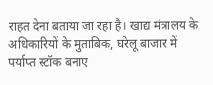राहत देना बताया जा रहा है। खाद्य मंत्रालय के अधिकारियों के मुताबिक, घरेलू बाजार में पर्याप्त स्टॉक बनाए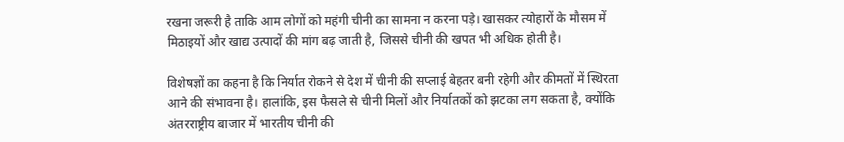रखना जरूरी है ताकि आम लोगों को महंगी चीनी का सामना न करना पड़े। खासकर त्योहारों के मौसम में मिठाइयों और खाद्य उत्पादों की मांग बढ़ जाती है, जिससे चीनी की खपत भी अधिक होती है।

विशेषज्ञों का कहना है कि निर्यात रोकने से देश में चीनी की सप्लाई बेहतर बनी रहेगी और कीमतों में स्थिरता आने की संभावना है। हालांकि, इस फैसले से चीनी मिलों और निर्यातकों को झटका लग सकता है, क्योंकि अंतरराष्ट्रीय बाजार में भारतीय चीनी की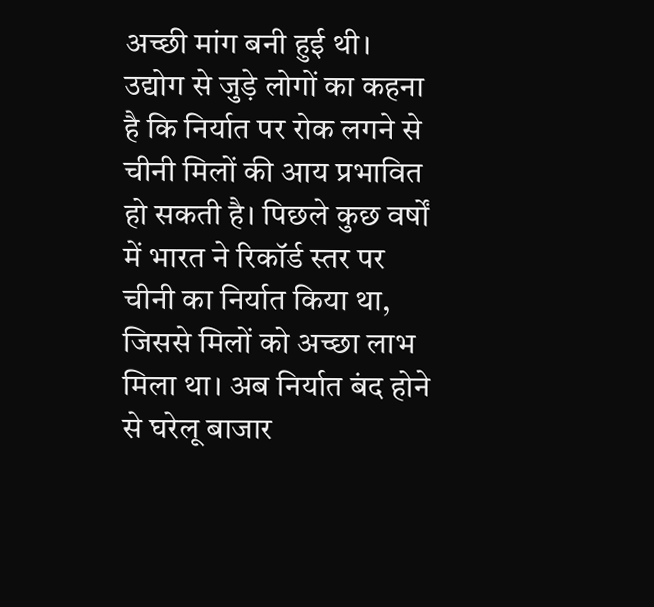अच्छी मांग बनी हुई थी।
उद्योग से जुड़े लोगों का कहना है कि निर्यात पर रोक लगने से चीनी मिलों की आय प्रभावित हो सकती है। पिछले कुछ वर्षों में भारत ने रिकॉर्ड स्तर पर चीनी का निर्यात किया था, जिससे मिलों को अच्छा लाभ मिला था। अब निर्यात बंद होने से घरेलू बाजार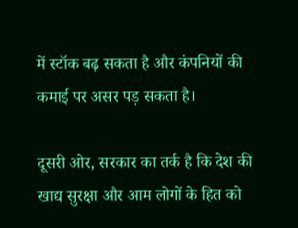में स्टॉक बढ़ सकता है और कंपनियों की कमाई पर असर पड़ सकता है।

दूसरी ओर, सरकार का तर्क है कि देश की खाद्य सुरक्षा और आम लोगों के हित को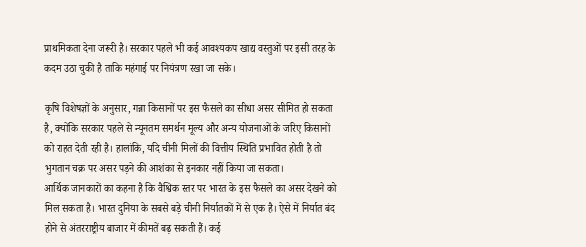प्राथमिकता देना जरूरी है। सरकार पहले भी कई आवश्यकप खाद्य वस्तुओं पर इसी तरह के कदम उठा चुकी है ताकि महंगाई पर नियंत्रण रखा जा सके।

कृषि विशेषज्ञों के अनुसार, गन्ना किसानों पर इस फैसले का सीधा असर सीमित हो सकता है, क्योंकि सरकार पहले से न्यूनतम समर्थन मूल्य और अन्य योजनाओं के जरिए किसानों को राहत देती रही है। हालांकि, यदि चीनी मिलों की वित्तीय स्थिति प्रभावित होती है तो भुगतान चक्र पर असर पड़ने की आशंका से इनकार नहीं किया जा सकता।
आर्थिक जानकारों का कहना है कि वैश्विक स्तर पर भारत के इस फैसले का असर देखने को मिल सकता है। भारत दुनिया के सबसे बड़े चीनी निर्यातकों में से एक है। ऐसे में निर्यात बंद होने से अंतरराष्ट्रीय बाजार में कीमतें बढ़ सकती हैं। कई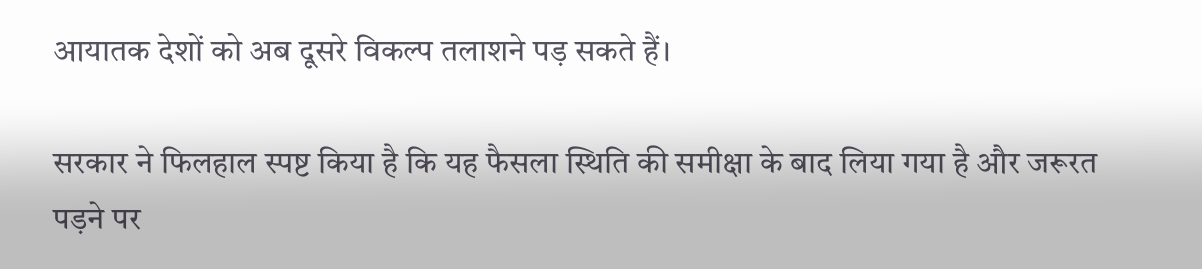आयातक देशों को अब दूसरे विकल्प तलाशने पड़ सकते हैं।

सरकार ने फिलहाल स्पष्ट किया है कि यह फैसला स्थिति की समीक्षा के बाद लिया गया है और जरूरत पड़ने पर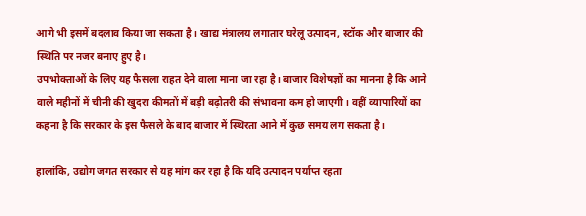आगे भी इसमें बदलाव किया जा सकता है। खाद्य मंत्रालय लगातार घरेलू उत्पादन, स्टॉक और बाजार की स्थिति पर नजर बनाए हुए है।
उपभोक्ताओं के लिए यह फैसला राहत देने वाला माना जा रहा है। बाजार विशेषज्ञों का मानना है कि आने वाले महीनों में चीनी की खुदरा कीमतों में बड़ी बढ़ोतरी की संभावना कम हो जाएगी। वहीं व्यापारियों का कहना है कि सरकार के इस फैसले के बाद बाजार में स्थिरता आने में कुछ समय लग सकता है।

हालांकि, उद्योग जगत सरकार से यह मांग कर रहा है कि यदि उत्पादन पर्याप्त रहता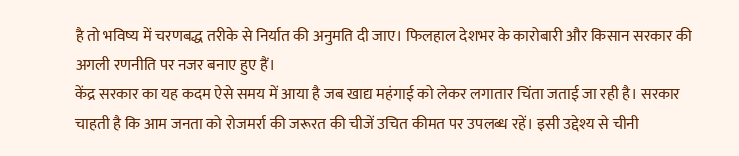है तो भविष्य में चरणबद्ध तरीके से निर्यात की अनुमति दी जाए। फिलहाल देशभर के कारोबारी और किसान सरकार की अगली रणनीति पर नजर बनाए हुए हैं।
केंद्र सरकार का यह कदम ऐसे समय में आया है जब खाद्य महंगाई को लेकर लगातार चिंता जताई जा रही है। सरकार चाहती है कि आम जनता को रोजमर्रा की जरूरत की चीजें उचित कीमत पर उपलब्ध रहें। इसी उद्देश्य से चीनी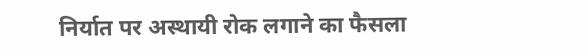निर्यात पर अस्थायी रोक लगाने का फैसला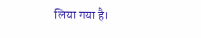लिया गया है।